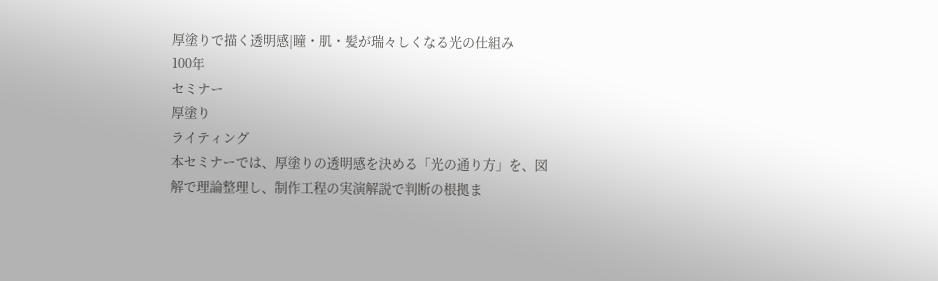厚塗りで描く透明感|瞳・肌・髪が瑞々しくなる光の仕組み
100年
セミナー
厚塗り
ライティング
本セミナーでは、厚塗りの透明感を決める「光の通り方」を、図解で理論整理し、制作工程の実演解説で判断の根拠ま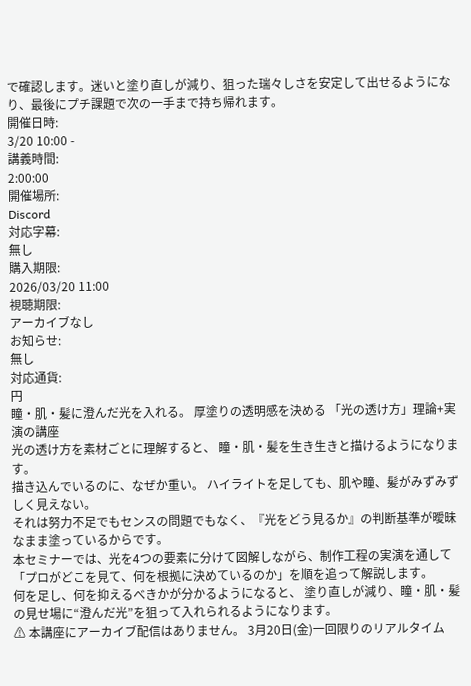で確認します。迷いと塗り直しが減り、狙った瑞々しさを安定して出せるようになり、最後にプチ課題で次の一手まで持ち帰れます。
開催日時:
3/20 10:00 -
講義時間:
2:00:00
開催場所:
Discord
対応字幕:
無し
購入期限:
2026/03/20 11:00
視聴期限:
アーカイブなし
お知らせ:
無し
対応通貨:
円
瞳・肌・髪に澄んだ光を入れる。 厚塗りの透明感を決める 「光の透け方」理論+実演の講座
光の透け方を素材ごとに理解すると、 瞳・肌・髪を生き生きと描けるようになります。
描き込んでいるのに、なぜか重い。 ハイライトを足しても、肌や瞳、髪がみずみずしく見えない。
それは努力不足でもセンスの問題でもなく、『光をどう見るか』の判断基準が曖昧なまま塗っているからです。
本セミナーでは、光を4つの要素に分けて図解しながら、制作工程の実演を通して「プロがどこを見て、何を根拠に決めているのか」を順を追って解説します。
何を足し、何を抑えるべきかが分かるようになると、 塗り直しが減り、瞳・肌・髪の見せ場に“澄んだ光”を狙って入れられるようになります。
⚠ 本講座にアーカイブ配信はありません。 3月20日(金)一回限りのリアルタイム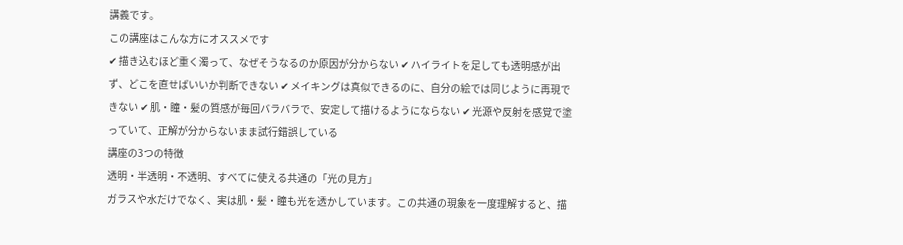講義です。
この講座はこんな方にオススメです
✔ 描き込むほど重く濁って、なぜそうなるのか原因が分からない ✔ ハイライトを足しても透明感が出ず、どこを直せばいいか判断できない ✔ メイキングは真似できるのに、自分の絵では同じように再現できない ✔ 肌・瞳・髪の質感が毎回バラバラで、安定して描けるようにならない ✔ 光源や反射を感覚で塗っていて、正解が分からないまま試行錯誤している
講座の3つの特徴
透明・半透明・不透明、すべてに使える共通の「光の見方」
ガラスや水だけでなく、実は肌・髪・瞳も光を透かしています。この共通の現象を一度理解すると、描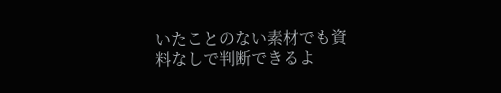いたことのない素材でも資料なしで判断できるよ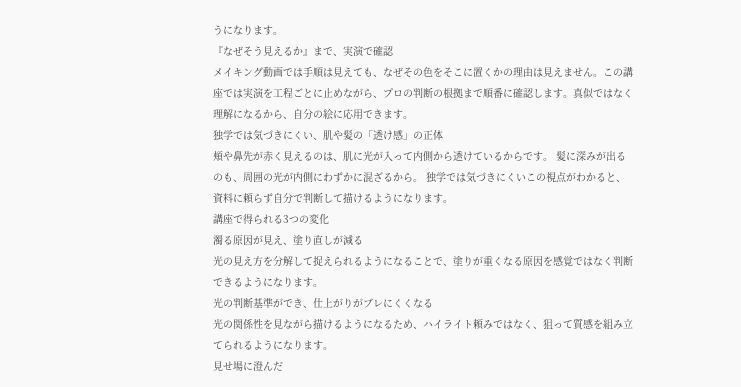うになります。
『なぜそう見えるか』まで、実演で確認
メイキング動画では手順は見えても、なぜその色をそこに置くかの理由は見えません。この講座では実演を工程ごとに止めながら、プロの判断の根拠まで順番に確認します。真似ではなく理解になるから、自分の絵に応用できます。
独学では気づきにくい、肌や髪の「透け感」の正体
頬や鼻先が赤く見えるのは、肌に光が入って内側から透けているからです。 髪に深みが出るのも、周囲の光が内側にわずかに混ざるから。 独学では気づきにくいこの視点がわかると、 資料に頼らず自分で判断して描けるようになります。
講座で得られる3つの変化
濁る原因が見え、塗り直しが減る
光の見え方を分解して捉えられるようになることで、塗りが重くなる原因を感覚ではなく判断できるようになります。
光の判断基準ができ、仕上がりがブレにくくなる
光の関係性を見ながら描けるようになるため、ハイライト頼みではなく、狙って質感を組み立てられるようになります。
見せ場に澄んだ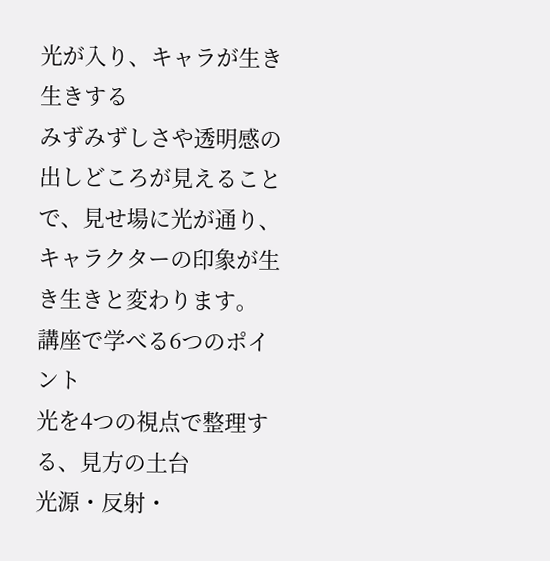光が入り、キャラが生き生きする
みずみずしさや透明感の出しどころが見えることで、見せ場に光が通り、キャラクターの印象が生き生きと変わります。
講座で学べる6つのポイント
光を4つの視点で整理する、見方の土台
光源・反射・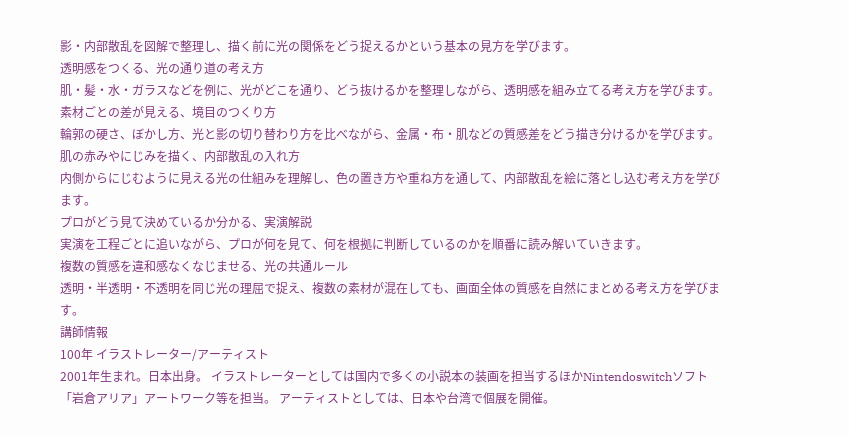影・内部散乱を図解で整理し、描く前に光の関係をどう捉えるかという基本の見方を学びます。
透明感をつくる、光の通り道の考え方
肌・髪・水・ガラスなどを例に、光がどこを通り、どう抜けるかを整理しながら、透明感を組み立てる考え方を学びます。
素材ごとの差が見える、境目のつくり方
輪郭の硬さ、ぼかし方、光と影の切り替わり方を比べながら、金属・布・肌などの質感差をどう描き分けるかを学びます。
肌の赤みやにじみを描く、内部散乱の入れ方
内側からにじむように見える光の仕組みを理解し、色の置き方や重ね方を通して、内部散乱を絵に落とし込む考え方を学びます。
プロがどう見て決めているか分かる、実演解説
実演を工程ごとに追いながら、プロが何を見て、何を根拠に判断しているのかを順番に読み解いていきます。
複数の質感を違和感なくなじませる、光の共通ルール
透明・半透明・不透明を同じ光の理屈で捉え、複数の素材が混在しても、画面全体の質感を自然にまとめる考え方を学びます。
講師情報
100年 イラストレーター/アーティスト
2001年生まれ。日本出身。 イラストレーターとしては国内で多くの小説本の装画を担当するほかNintendoswitchソフト「岩倉アリア」アートワーク等を担当。 アーティストとしては、日本や台湾で個展を開催。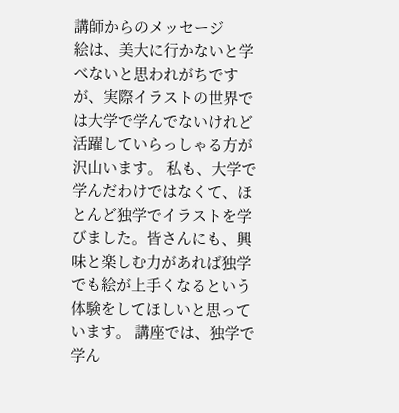講師からのメッセージ
絵は、美大に行かないと学べないと思われがちですが、実際イラストの世界では大学で学んでないけれど活躍していらっしゃる方が沢山います。 私も、大学で学んだわけではなくて、ほとんど独学でイラストを学びました。皆さんにも、興味と楽しむ力があれば独学でも絵が上手くなるという体験をしてほしいと思っています。 講座では、独学で学ん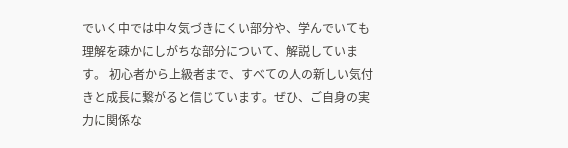でいく中では中々気づきにくい部分や、学んでいても理解を疎かにしがちな部分について、解説しています。 初心者から上級者まで、すべての人の新しい気付きと成長に繋がると信じています。ぜひ、ご自身の実力に関係な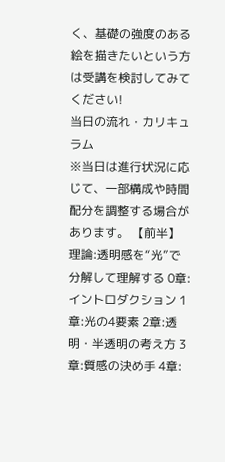く、基礎の強度のある絵を描きたいという方は受講を検討してみてください!
当日の流れ・カリキュラム
※当日は進行状況に応じて、一部構成や時間配分を調整する場合があります。 【前半】 理論:透明感を“光”で分解して理解する 0章:イントロダクション 1章:光の4要素 2章:透明・半透明の考え方 3章:質感の決め手 4章: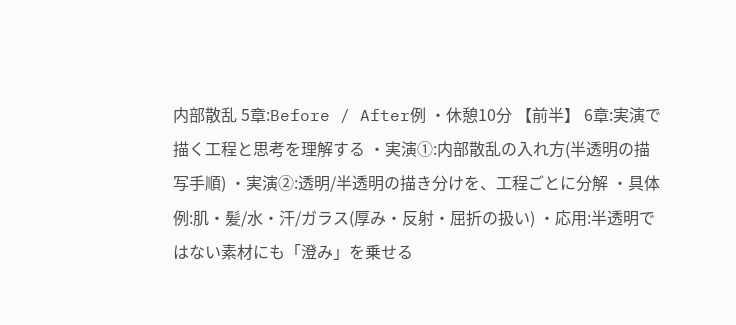内部散乱 5章:Before / After例 ・休憩10分 【前半】 6章:実演で描く工程と思考を理解する ・実演①:内部散乱の入れ方(半透明の描写手順) ・実演②:透明/半透明の描き分けを、工程ごとに分解 ・具体例:肌・髪/水・汗/ガラス(厚み・反射・屈折の扱い) ・応用:半透明ではない素材にも「澄み」を乗せる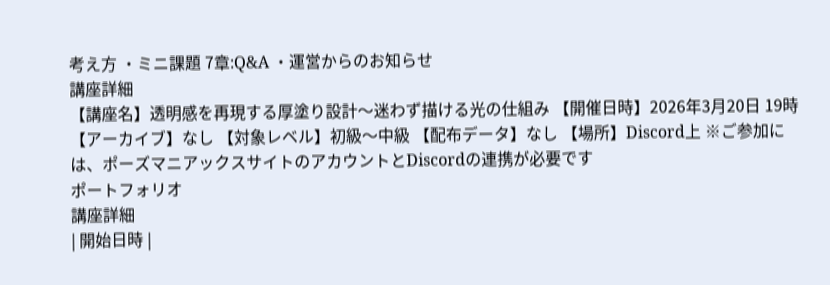考え方 ・ミニ課題 7章:Q&A ・運営からのお知らせ
講座詳細
【講座名】透明感を再現する厚塗り設計〜迷わず描ける光の仕組み 【開催日時】2026年3月20日 19時 【アーカイブ】なし 【対象レベル】初級〜中級 【配布データ】なし 【場所】Discord上 ※ご参加には、ポーズマニアックスサイトのアカウントとDiscordの連携が必要です
ポートフォリオ
講座詳細
| 開始日時 |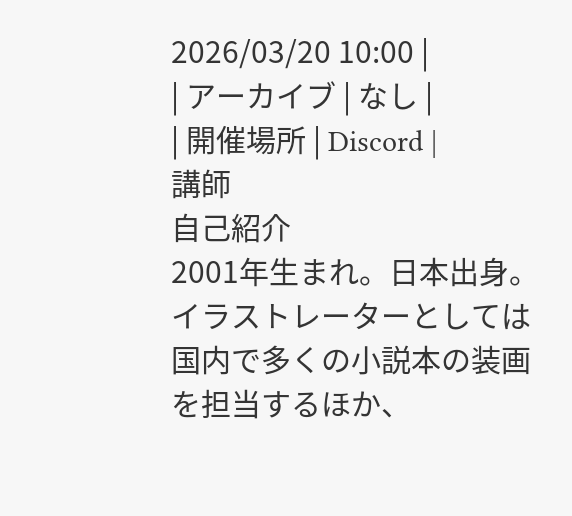2026/03/20 10:00 |
| アーカイブ | なし |
| 開催場所 | Discord |
講師
自己紹介
2001年生まれ。日本出身。 イラストレーターとしては国内で多くの小説本の装画を担当するほか、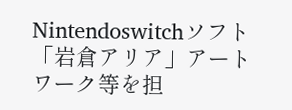Nintendoswitchソフト「岩倉アリア」アートワーク等を担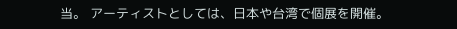当。 アーティストとしては、日本や台湾で個展を開催。